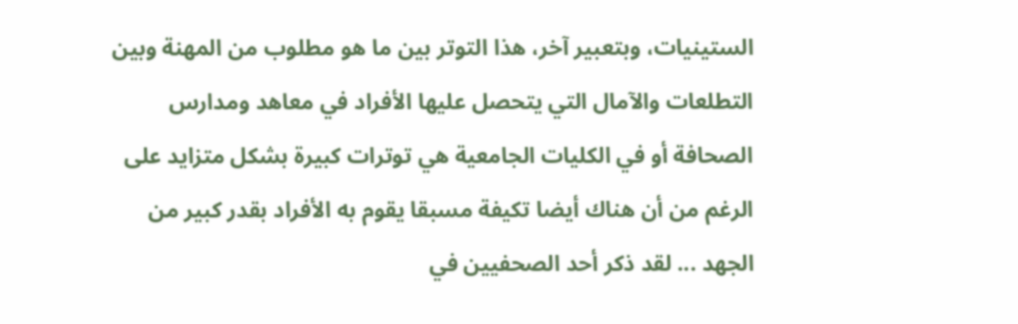الستينيات، وبتعبير آخر، هذا التوتر بين ما هو مطلوب من المهنة وبين التطلعات والآمال التي يتحصل عليها الأفراد في معاهد ومدارس الصحافة أو في الكليات الجامعية هي توترات كبيرة بشكل متزايد على الرغم من أن هناك أيضا تكيفة مسبقا يقوم به الأفراد بقدر كبير من الجهد ... لقد ذكر أحد الصحفيين في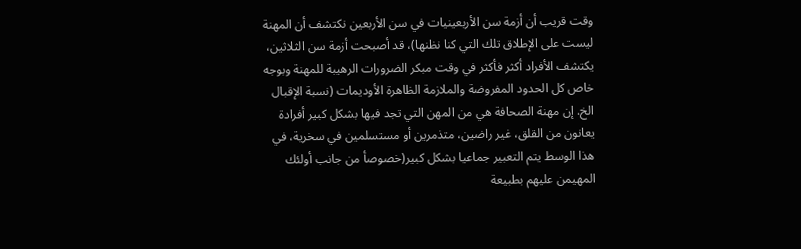وقت قريب أن أزمة سن الأربعينيات في سن الأربعين نكتشف أن المهنة ليست على الإطلاق تلك التي كنا نظنها)، قد أصبحت أزمة سن الثلاثين، يكتشف الأفراد أكثر فأكثر في وقت مبكر الضرورات الرهيبة للمهنة وبوجه خاص كل الحدود المفروضة والملازمة الظاهرة الأوديمات (نسبة الإقبال الخ. إن مهنة الصحافة هي من المهن التي تجد فيها بشكل كبير أفرادة يعانون من القلق، غير راضين، متذمرين أو مستسلمين في سخرية، في هذا الوسط يتم التعبير جماعيا بشكل كبير(خصوصأ من جانب أولئك المهيمن عليهم بطبيعة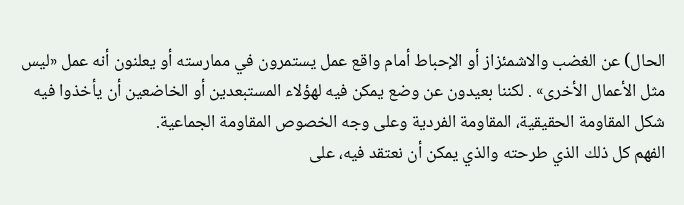الحال) عن الغضب والاشمئزاز أو الإحباط أمام واقع عمل يستمرون في ممارسته أو يعلنون أنه عمل «ليس مثل الأعمال الأخرى» . لكننا بعيدون عن وضع يمكن فيه لهؤلاء المستبعدين أو الخاضعين أن يأخذوا فيه شكل المقاومة الحقيقية، المقاومة الفردية وعلى وجه الخصوص المقاومة الجماعية.
الفهم كل ذلك الذي طرحته والذي يمكن أن نعتقد فيه، على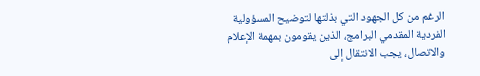الرغم من كل الجهود التي بذلتها لتوضيح المسؤولية الفردية المقدمي البرامج، الذين يقومون بمهمة الإعلام والاتصال، يجب الانتقال إلى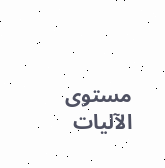مستوى الآليات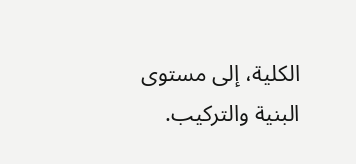الكلية، إلى مستوى البنية والتركيب.